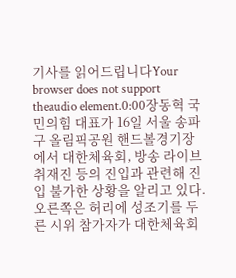기사를 읽어드립니다Your browser does not support theaudio element.0:00장동혁 국민의힘 대표가 16일 서울 송파구 올림픽공원 핸드볼경기장에서 대한체육회, 방송 라이브 취재진 등의 진입과 관련해 진입 불가한 상황을 알리고 있다. 오른쪽은 허리에 성조기를 두른 시위 참가자가 대한체육회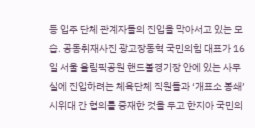등 입주 단체 관계자들의 진입을 막아서고 있는 모습. 공동취재사진 광고장동혁 국민의힘 대표가 16일 서울 올림픽공원 핸드볼경기장 안에 있는 사무실에 진입하려는 체육단체 직원들과 ‘개표소 봉쇄’ 시위대 간 협의를 중재한 것을 두고 한지아 국민의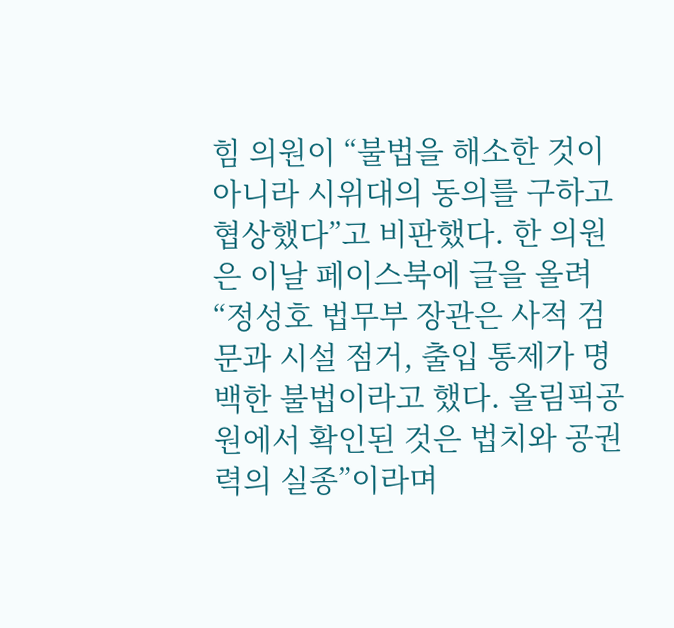힘 의원이 “불법을 해소한 것이 아니라 시위대의 동의를 구하고 협상했다”고 비판했다. 한 의원은 이날 페이스북에 글을 올려 “정성호 법무부 장관은 사적 검문과 시설 점거, 출입 통제가 명백한 불법이라고 했다. 올림픽공원에서 확인된 것은 법치와 공권력의 실종”이라며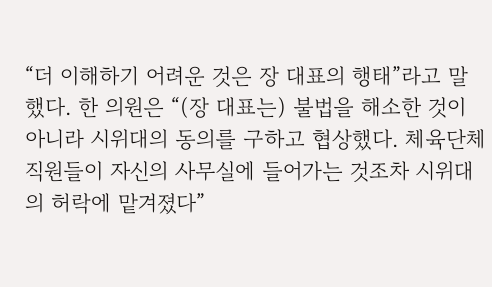“더 이해하기 어려운 것은 장 대표의 행태”라고 말했다. 한 의원은 “(장 대표는) 불법을 해소한 것이 아니라 시위대의 동의를 구하고 협상했다. 체육단체 직원들이 자신의 사무실에 들어가는 것조차 시위대의 허락에 맡겨졌다”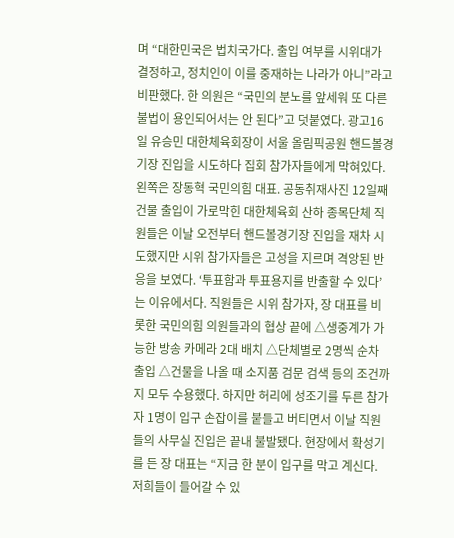며 “대한민국은 법치국가다. 출입 여부를 시위대가 결정하고, 정치인이 이를 중재하는 나라가 아니”라고 비판했다. 한 의원은 “국민의 분노를 앞세워 또 다른 불법이 용인되어서는 안 된다”고 덧붙였다. 광고16일 유승민 대한체육회장이 서울 올림픽공원 핸드볼경기장 진입을 시도하다 집회 참가자들에게 막혀있다. 왼쪽은 장동혁 국민의힘 대표. 공동취재사진 12일째 건물 출입이 가로막힌 대한체육회 산하 종목단체 직원들은 이날 오전부터 핸드볼경기장 진입을 재차 시도했지만 시위 참가자들은 고성을 지르며 격앙된 반응을 보였다. ‘투표함과 투표용지를 반출할 수 있다’는 이유에서다. 직원들은 시위 참가자, 장 대표를 비롯한 국민의힘 의원들과의 협상 끝에 △생중계가 가능한 방송 카메라 2대 배치 △단체별로 2명씩 순차 출입 △건물을 나올 때 소지품 검문 검색 등의 조건까지 모두 수용했다. 하지만 허리에 성조기를 두른 참가자 1명이 입구 손잡이를 붙들고 버티면서 이날 직원들의 사무실 진입은 끝내 불발됐다. 현장에서 확성기를 든 장 대표는 “지금 한 분이 입구를 막고 계신다. 저희들이 들어갈 수 있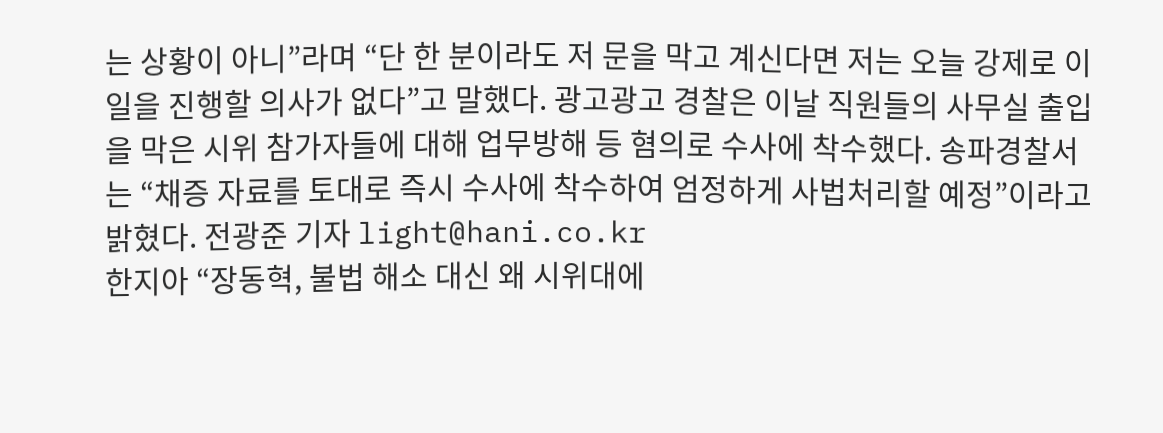는 상황이 아니”라며 “단 한 분이라도 저 문을 막고 계신다면 저는 오늘 강제로 이 일을 진행할 의사가 없다”고 말했다. 광고광고 경찰은 이날 직원들의 사무실 출입을 막은 시위 참가자들에 대해 업무방해 등 혐의로 수사에 착수했다. 송파경찰서는 “채증 자료를 토대로 즉시 수사에 착수하여 엄정하게 사법처리할 예정”이라고 밝혔다. 전광준 기자 light@hani.co.kr
한지아 “장동혁, 불법 해소 대신 왜 시위대에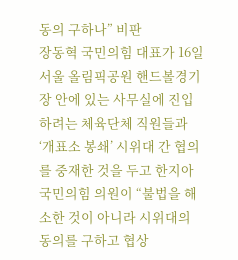동의 구하나” 비판
장동혁 국민의힘 대표가 16일 서울 올림픽공원 핸드볼경기장 안에 있는 사무실에 진입하려는 체육단체 직원들과 ‘개표소 봉쇄’ 시위대 간 협의를 중재한 것을 두고 한지아 국민의힘 의원이 “불법을 해소한 것이 아니라 시위대의 동의를 구하고 협상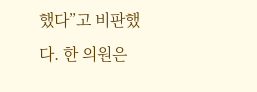했다”고 비판했다. 한 의원은